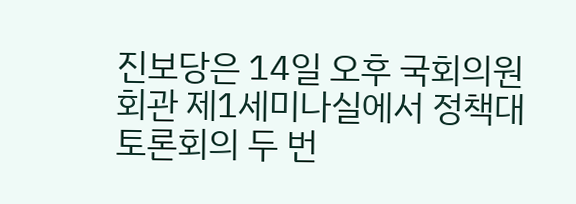진보당은 14일 오후 국회의원회관 제1세미나실에서 정책대토론회의 두 번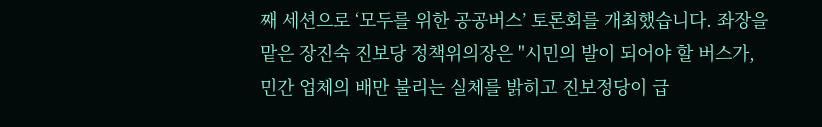째 세션으로 ‘모두를 위한 공공버스’ 토론회를 개최했습니다. 좌장을 맡은 장진숙 진보당 정책위의장은 "시민의 발이 되어야 할 버스가, 민간 업체의 배만 불리는 실체를 밝히고 진보정당이 급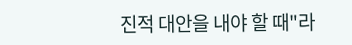진적 대안을 내야 할 때"라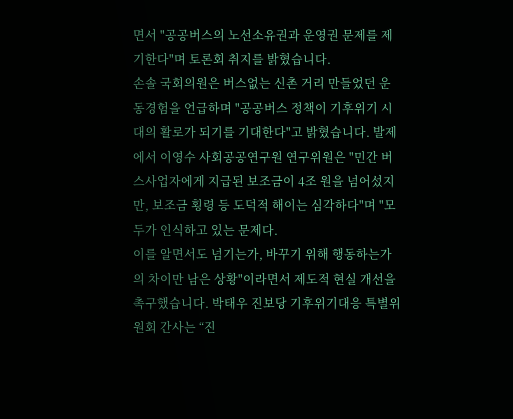면서 "공공버스의 노선소유권과 운영권 문제를 제기한다"며 토론회 취지를 밝혔습니다.
손솔 국회의원은 버스없는 신촌 거리 만들었던 운동경험을 언급하며 "공공버스 정책이 기후위기 시대의 활로가 되기를 기대한다"고 밝혔습니다. 발제에서 이영수 사회공공연구원 연구위원은 "민간 버스사업자에게 지급된 보조금이 4조 원을 넘어섰지만, 보조금 횡령 등 도덕적 해이는 심각하다"며 "모두가 인식하고 있는 문제다.
이를 알면서도 넘기는가, 바꾸기 위해 행동하는가의 차이만 남은 상황"이라면서 제도적 현실 개선을 촉구했습니다. 박태우 진보당 기후위기대응 특별위원회 간사는 “진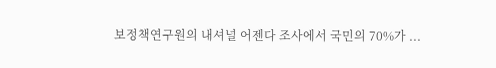보정책연구원의 내셔널 어젠다 조사에서 국민의 70%가 ...